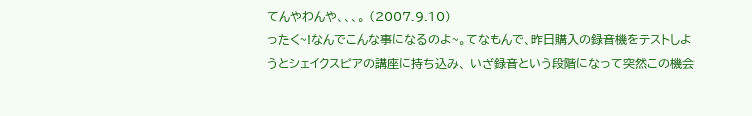てんやわんや、、、。 (2007.9.10)
ったく~!なんでこんな事になるのよ~。てなもんで、昨日購入の録音機をテストしようとシェイクスピアの講座に持ち込み、 いざ録音という段階になって突然この機会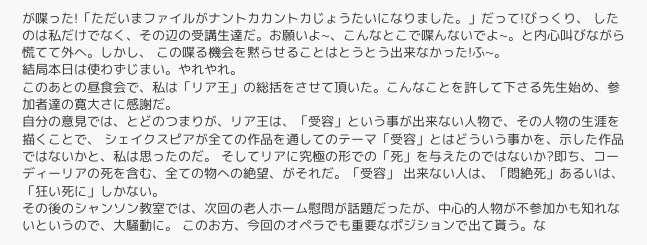が喋った!「ただいまファイルがナントカカントカじょうたいになりました。」だって!びっくり、 したのは私だけでなく、その辺の受講生達だ。お願いよ~、こんなとこで喋んないでよ~。と内心叫びながら慌てて外へ。しかし、 この喋る機会を黙らせることはとうとう出来なかった!ふ~。
結局本日は使わずじまい。やれやれ。
このあとの昼食会で、私は「リア王」の総括をさせて頂いた。こんなことを許して下さる先生始め、参加者達の寛大さに感謝だ。
自分の意見では、とどのつまりが、リア王は、「受容」という事が出来ない人物で、その人物の生涯を描くことで、 シェイクスピアが全ての作品を通してのテーマ「受容」とはどういう事かを、示した作品ではないかと、私は思ったのだ。 そしてリアに究極の形での「死」を与えたのではないか?即ち、コーディーリアの死を含む、全ての物への絶望、がそれだ。「受容」 出来ない人は、「悶絶死」あるいは、「狂い死に」しかない。
その後のシャンソン教室では、次回の老人ホーム慰問が話題だったが、中心的人物が不参加かも知れないというので、大騒動に。 このお方、今回のオペラでも重要なポジションで出て貰う。な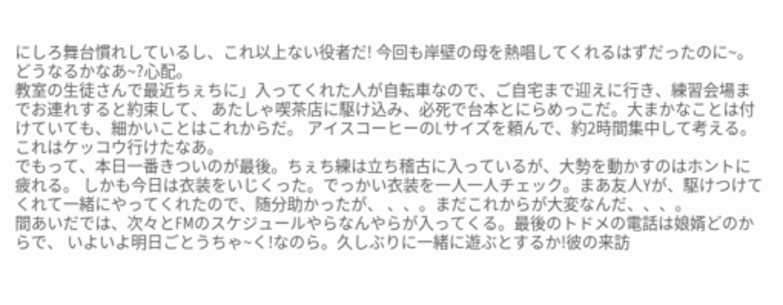にしろ舞台慣れしているし、これ以上ない役者だ! 今回も岸壁の母を熱唱してくれるはずだったのに~。どうなるかなあ~?心配。
教室の生徒さんで最近ちぇちに」入ってくれた人が自転車なので、ご自宅まで迎えに行き、練習会場までお連れすると約束して、 あたしゃ喫茶店に駆け込み、必死で台本とにらめっこだ。大まかなことは付けていても、細かいことはこれからだ。 アイスコーヒーのLサイズを頼んで、約2時間集中して考える。これはケッコウ行けたなあ。
でもって、本日一番きついのが最後。ちぇち練は立ち稽古に入っているが、大勢を動かすのはホントに疲れる。 しかも今日は衣装をいじくった。でっかい衣装を一人一人チェック。まあ友人Yが、駆けつけてくれて一緒にやってくれたので、随分助かったが、 、、。まだこれからが大変なんだ、、、。
間あいだでは、次々とFMのスケジュールやらなんやらが入ってくる。最後のトドメの電話は娘婿どのからで、 いよいよ明日ごとうちゃ~く!なのら。久しぶりに一緒に遊ぶとするか!彼の来訪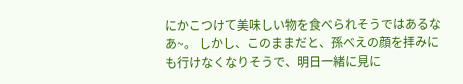にかこつけて美味しい物を食べられそうではあるなあ~。 しかし、このままだと、孫べえの顔を拝みにも行けなくなりそうで、明日一緒に見に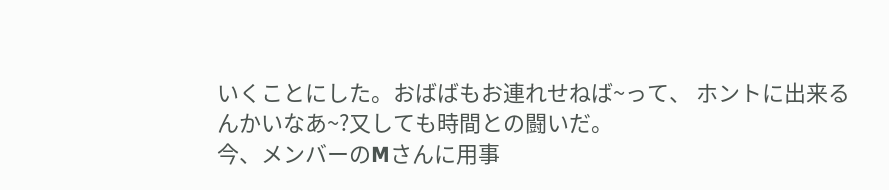いくことにした。おばばもお連れせねば~って、 ホントに出来るんかいなあ~?又しても時間との闘いだ。
今、メンバーのMさんに用事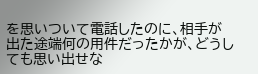を思いついて電話したのに、相手が出た途端何の用件だったかが、どうしても思い出せな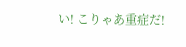い! こりゃあ重症だ!